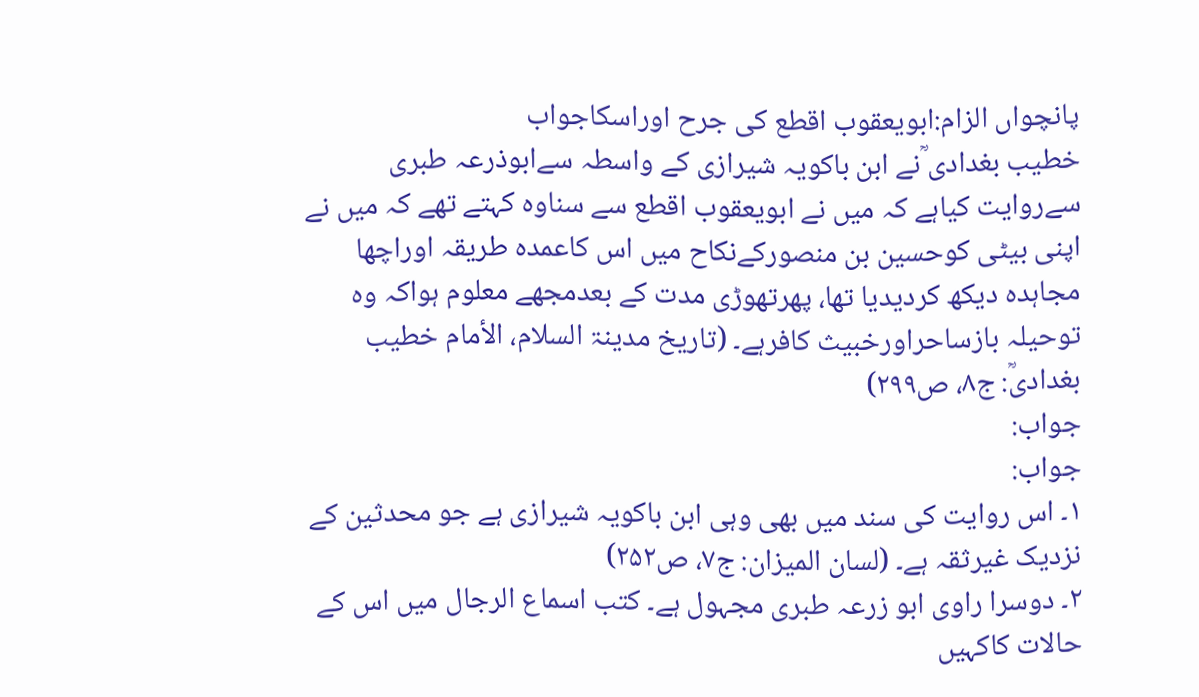پانچواں الزام:ابویعقوب اقطع کی جرح اوراسکاجواب
خطیب بغدادی ؒنے ابن باکویہ شیرازی کے واسطہ سےابوذرعہ طبری سےروایت کیاہے کہ میں نے ابویعقوب اقطع سے سناوہ کہتے تھے کہ میں نے اپنی بیٹی کوحسین بن منصورکےنکاح میں اس کاعمدہ طریقہ اوراچھا مجاہدہ دیکھ کردیدیا تھا، پھرتھوڑی مدت کے بعدمجھے معلوم ہواکہ وہ توحیلہ بازساحراورخبیث کافرہے۔ (تاریخ مدینۃ السلام، الأمام خطیب بغدادیؒ: ج۸، ص۲۹۹)
جواب:
جواب:
۱۔ اس روایت کی سند میں بھی وہی ابن باکویہ شیرازی ہے جو محدثین کے نزدیک غیرثقہ ہے۔ (لسان المیزان: ج۷، ص۲۵۲)
۲۔ دوسرا راوی ابو زرعہ طبری مجہول ہے۔ کتب اسماع الرجال میں اس کے حالات کاکہیں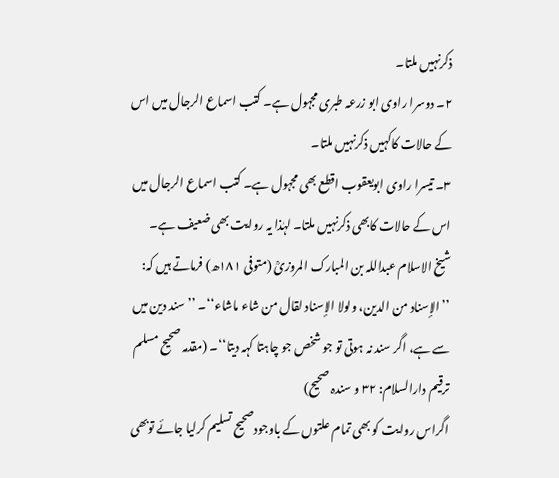ذکرنہیں ملتا۔
۲۔ دوسرا راوی ابو زرعہ طبری مجہول ہے۔ کتب اسماع الرجال میں اس کے حالات کاکہیں ذکرنہیں ملتا۔
۳۔ تیسرا راوی ابویعقوب اقطع بھی مجہول ہے۔ کتب اسماع الرجال میں اس کے حالات کابھی ذکرنہیں ملتا۔ لہٰذا یہ روایت بھی ضعیف ہے۔
شیخ الاسلام عبداللہ بن المبارک المروزیؒ (متوفی ۱۸۱ھ) فرماتے ہیں کہ: ’’الإسناد من الدین، ولولا الإسناد لقال من شاء ماشاء‘‘۔ ’’سند دین میں سے ہے، اگر سند نہ ہوتی تو جو شخص جو چاہتا کہہ دیتا‘‘۔ (مقدمہ صحیح مسلم ترقیم دارالسلام: ۳۲ و سندہ صحیح)
اگراس روایت کو بھی تمام علتوں کے باوجودصحیح تسلیم کرلیا جائے توبھی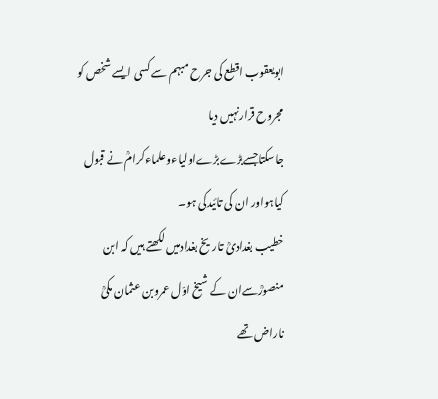ابویعقوب اقطع کی جرح مبہم سے کسی ایسے شخص کو مجروح قرارنہیں دیا جاسکتاجسےبڑےبڑےاولیاءوعلماءکرامؒ نے قبول کیاہواور ان کی تائیدکی ہو۔
خطیب بغدادیؒ تاریخ بغدادمیں لکھتے ہیں کہ ابن منصورؒسےان کے شیخ اوّل عمروبن عثمان مکیؒ ناراض تھے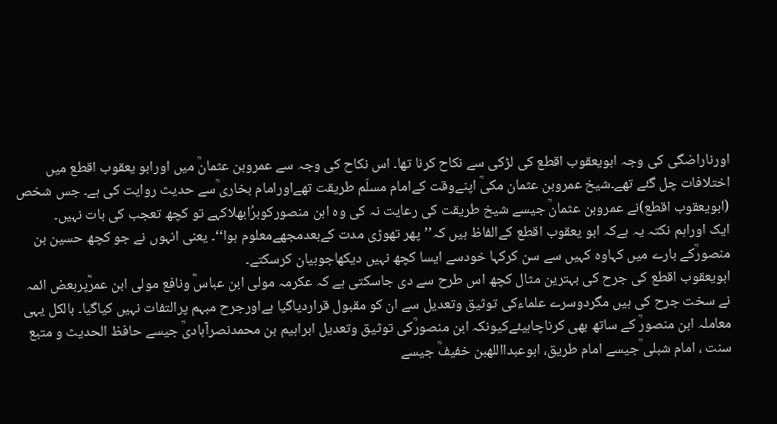اورناراضگی کی وجہ ابویعقوب اقطع کی لڑکی سے نکاح کرنا تھا۔ اس نکاح کی وجہ سے عمروبن عثمانؒ میں اورابو یعقوب اقطع میں اختلافات چل گئے تھے۔شیخ عمروبن عثمان مکیؒ اپنےوقت کےامام مسلّم طریقت تھےاورامام بخاری ؒسے حدیث روایت کی ہے۔ جس شخص (ابویعقوب اقطع)نے عمروبن عثمانؒ جیسے شیخ طریقت کی رعایت نہ کی وہ ابن منصورکوبرُابھلاکہے تو کچھ تعجب کی بات نہیں۔
ایک اوراہم نکتہ یہ ہےکہ ابو یعقوب اقطع کےالفاظ ہیں کہ’’پھر تھوڑی مدت کےبعدمجھےمعلوم ہوا‘‘۔ یعنی انہوں نے جو کچھ حسین بن منصورؒکے بارے میں کہاوہ کہیں سے سن کرکہا خودسے ایسا کچھ نہیں دیکھاجوبیان کرسکتے۔
ابویعقوب اقطع کی جرح کی بہترین مثال کچھ اس طرح سے دی جاسکتی ہے کہ عکرمہ مولی ابن عباسؓ ونافع مولی ابن عمرؓپربعض ائمہ نے سخت جرح کی ہیں مگردوسرے علماءکی توثیق وتعدیل سے ان کو مقبول قراردیاگیا ہےاورجرح مبہم پرالتفات نہیں کیاگیا۔ بالکل یہی معاملہ ابن منصورؒ کے ساتھ بھی کرناچاہیئےکیونکہ ابن منصورؒکی توثیق وتعدیل ابراہیم بن محمدنصرآبادیؒ جیسے حافظ الحدیث و متبع سنت ، امام شبلی ؒجیسے امام طریق، ابوعبدااللهبن خفیفؒ جیسے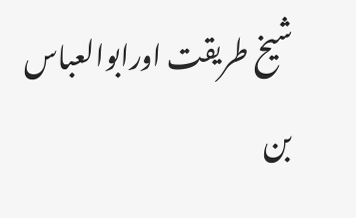شیخ طریقت اورابوالعباس بن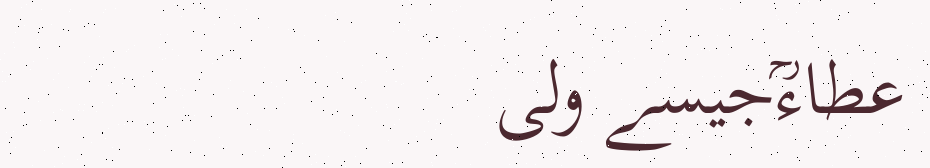عطاءؒجیسے ولی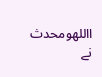االلهومحدث نے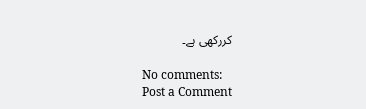کررکھی ہے۔

No comments:
Post a Comment